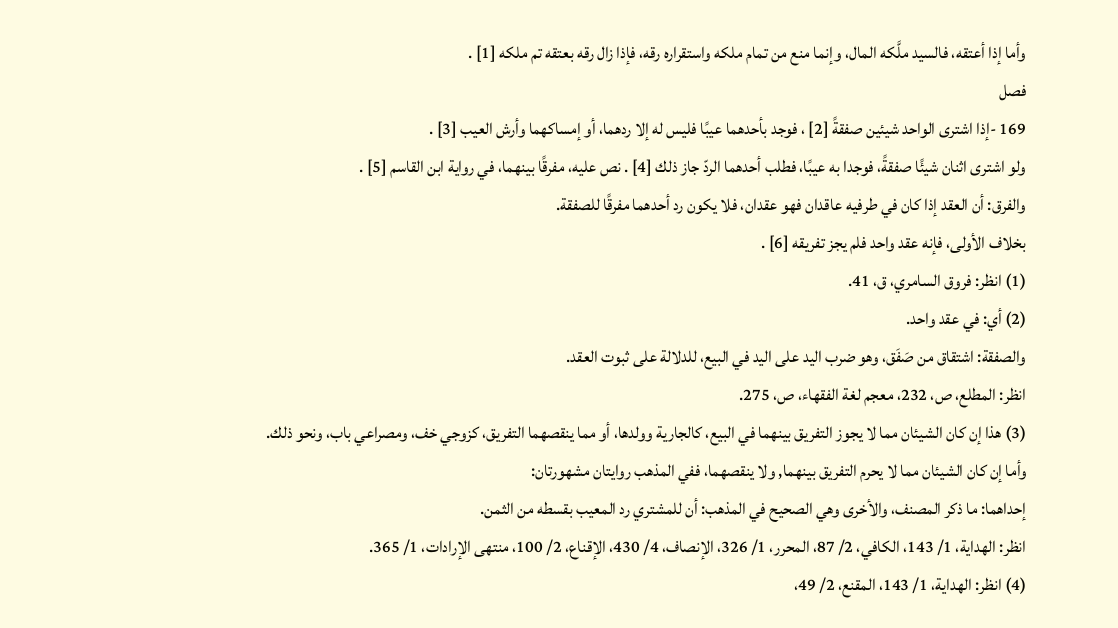وأما إذا أعتقه، فالسيد ملَّكه المال، وإنما منع من تمام ملكه واستقراره رقه، فإذا زال رقه بعتقه تم ملكه [1] .
فصل
169 -إذا اشترى الواحد شيئين صفقةً [2] ، فوجد بأحدهما عيبًا فليس له إلا ردهما، أو إمساكهما وأرش العيب [3] .
ولو اشترى اثنان شيئًا صفقةً، فوجدا به عيبًا، فطلب أحدهما الردّ جاز ذلك [4] . نص عليه، مفرقًا بينهما، في رواية ابن القاسم [5] .
والفرق: أن العقد إذا كان في طرفيه عاقدان فهو عقدان، فلا يكون رد أحدهما مفرقًا للصفقة.
بخلاف الأولى، فإنه عقد واحد فلم يجز تفريقه [6] .
(1) انظر: فروق السامري، ق، 41.
(2) أي: في عقد واحد.
والصفقة: اشتقاق من صَفَق، وهو ضرب اليد على اليد في البيع، للدلالة على ثبوت العقد.
انظر: المطلع، ص، 232، معجم لغة الفقهاء، ص، 275.
(3) هذا إن كان الشيئان مما لا يجوز التفريق بينهما في البيع، كالجارية وولدها، أو مما ينقصهما التفريق، كزوجي خف، ومصراعي باب، ونحو ذلك.
وأما إن كان الشيئان مما لا يحرم التفريق بينهما, ولا ينقصهما، ففي المذهب روايتان مشهورتان:
إحداهما: ما ذكر المصنف، والأخرى وهي الصحيح في المذهب: أن للمشتري رد المعيب بقسطه من الثمن.
انظر: الهداية، 1/ 143، الكافي، 2/ 87، المحرر، 1/ 326، الإنصاف، 4/ 430، الإقناع، 2/ 100، منتهى الإرادات، 1/ 365.
(4) انظر: الهداية، 1/ 143، المقنع، 2/ 49،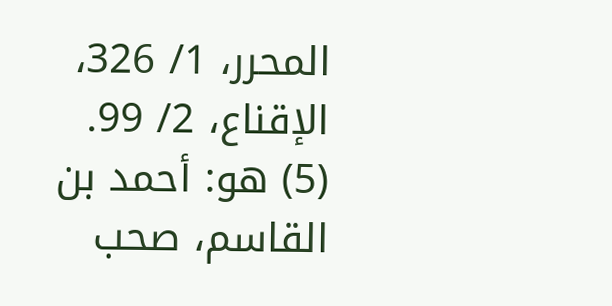المحرر، 1/ 326، الإقناع، 2/ 99.
(5) هو: أحمد بن القاسم، صحب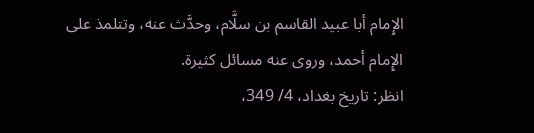الإِمام أبا عبيد القاسم بن سلَّام، وحدَّث عنه، وتتلمذ على الإِمام أحمد، وروى عنه مسائل كثيرة.
انظر: تاريخ بغداد، 4/ 349،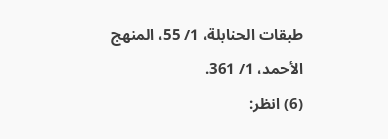طبقات الحنابلة، 1/ 55، المنهج الأحمد، 1/ 361.
(6) انظر: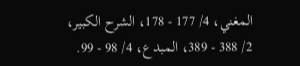المغني، 4/ 177 - 178، الشرح الكبير، 2/ 388 - 389، المبدع، 4/ 98 - 99.